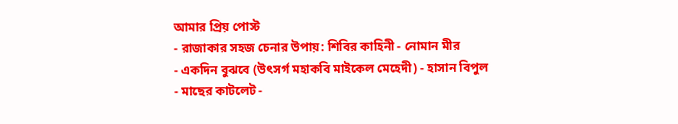আমার প্রিয় পোস্ট
- রাজাকার সহজ চেনার উপায়: শিবির কাহিনী - নোমান মীর
- একদিন বুঝবে (উৎসর্গ মহাকবি মাইকেল মেহেদী) - হাসান বিপুল
- মাছের কাটলেট -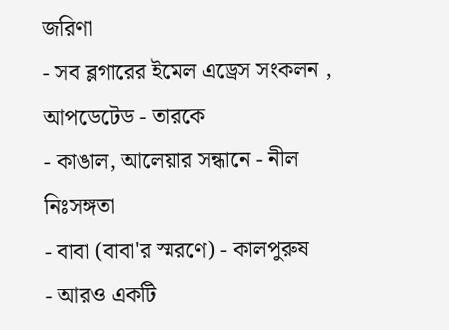জরিণা
- সব ব্লগারের ইমেল এড্রেস সংকলন , আপডেটেড - তারকে
- কাঙাল, আলেয়ার সন্ধানে - নীল নিঃসঙ্গতা
- বাবা (বাবা'র স্মরণে) - কালপুরুষ
- আরও একটি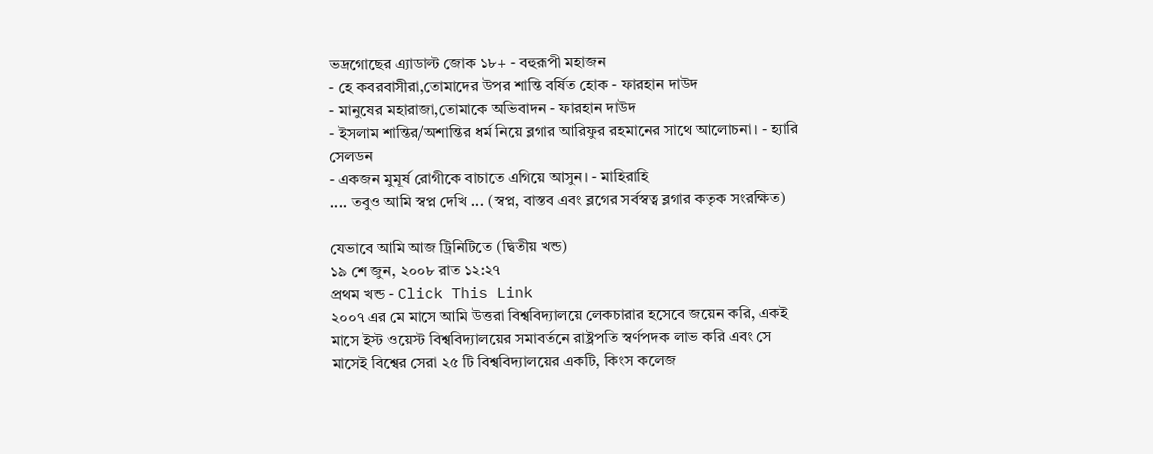ভদ্রগোছের এ্যাডাল্ট জোক ১৮+ - বহুরূপী মহাজন
- হে কবরবাসীরা,তোমাদের উপর শান্তি বর্ষিত হোক - ফারহান দাউদ
- মানুষের মহারাজা,তোমাকে অভিবাদন - ফারহান দাউদ
- ইসলাম শান্তির/অশান্তির ধর্ম নিয়ে ব্লগার আরিফুর রহমানের সাথে আলোচনা। - হ্যারি সেলডন
- একজন মুমূর্ষ রোগীকে বাচাতে এগিয়ে আসুন। - মাহিরাহি
.... তবুও আমি স্বপ্ন দেখি ... (স্বপ্ন, বাস্তব এবং ব্লগের সর্বস্বত্ব ব্লগার কতৃক সংরক্ষিত)

যেভাবে আমি আজ ট্রিনিটিতে (দ্বিতীয় খন্ড)
১৯ শে জুন, ২০০৮ রাত ১২:২৭
প্রথম খন্ড - Click This Link
২০০৭ এর মে মাসে আমি উত্তরা বিশ্ববিদ্যালয়ে লেকচারার হসেবে জয়েন করি, একই মাসে ইস্ট ওয়েস্ট বিশ্ববিদ্যালয়ের সমাবর্তনে রাষ্ট্রপতি স্বর্ণপদক লাভ করি এবং সে মাসেই বিশ্বের সেরা ২৫ টি বিশ্ববিদ্যালয়ের একটি, কিংস কলেজ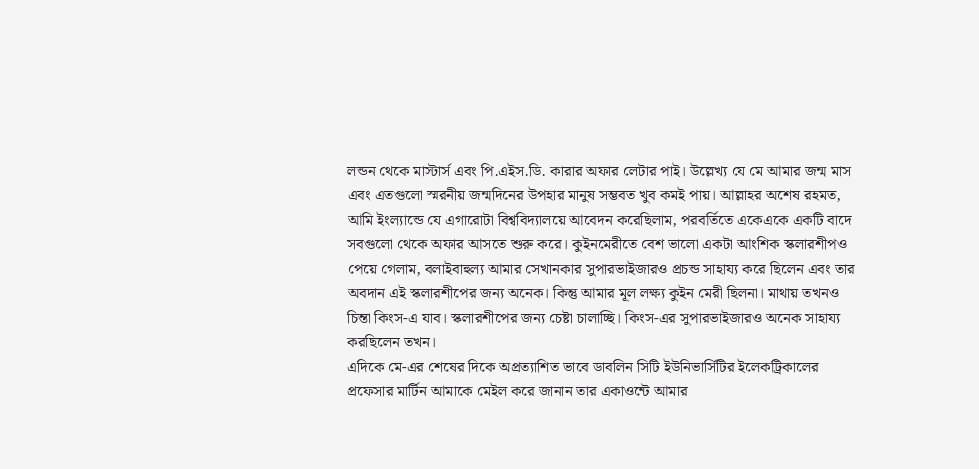লন্ডন থেকে মাস্টার্স এবং পি.এইস.ডি. কারার অফার লেটার পাই। উল্লেখ্য যে মে আমার জন্ম মাস এবং এতগুলো স্মরনীয় জন্মদিনের উপহার মানুষ সম্ভবত খুব কমই পায়। আল্লাহর অশেষ রহমত, আমি ইংল্যান্ডে যে এগারোটা বিশ্ববিদ্যালয়ে আবেদন করেছিলাম, পরবর্তিতে একেএকে একটি বাদে সবগুলো থেকে অফার আসতে শুরু করে। কুইনমেরীতে বেশ ভালো একটা আংশিক স্কলারশীপও পেয়ে গেলাম, বলাইবাহুল্য আমার সেখানকার সুপারভাইজারও প্রচন্ড সাহায্য করে ছিলেন এবং তার অবদান এই স্কলারশীপের জন্য অনেক। কিন্তু আমার মূল লক্ষ্য কুইন মেরী ছিলনা। মাথায় তখনও চিন্তা কিংস-এ যাব। স্কলারশীপের জন্য চেষ্টা চালাচ্ছি। কিংস-এর সুপারভাইজারও অনেক সাহায্য করছিলেন তখন।
এদিকে মে-এর শেষের দিকে অপ্রত্যাশিত ভাবে ডাবলিন সিটি ইউনিভার্সিটির ইলেকট্রিকালের প্রফেসার মার্টিন আমাকে মেইল করে জানান তার একাওন্টে আমার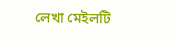লেখা মেইলটি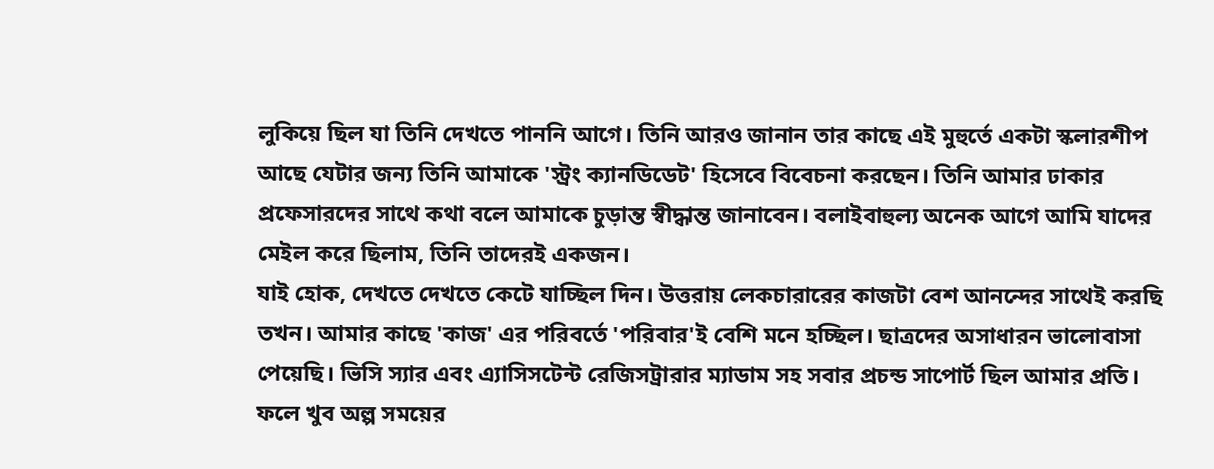লুকিয়ে ছিল যা তিনি দেখতে পাননি আগে। তিনি আরও জানান তার কাছে এই মুহুর্তে একটা স্কলারশীপ আছে যেটার জন্য তিনি আমাকে 'স্ট্রং ক্যানডিডেট' হিসেবে বিবেচনা করছেন। তিনি আমার ঢাকার প্রফেসারদের সাথে কথা বলে আমাকে চুড়ান্ত স্বীদ্ধান্ত জানাবেন। বলাইবাহুল্য অনেক আগে আমি যাদের মেইল করে ছিলাম, তিনি তাদেরই একজন।
যাই হোক, দেখতে দেখতে কেটে যাচ্ছিল দিন। উত্তরায় লেকচারারের কাজটা বেশ আনন্দের সাথেই করছি তখন। আমার কাছে 'কাজ' এর পরিবর্তে 'পরিবার'ই বেশি মনে হচ্ছিল। ছাত্রদের অসাধারন ভালোবাসা পেয়েছি। ভিসি স্যার এবং এ্যাসিসটেন্ট রেজিসট্রারার ম্যাডাম সহ সবার প্রচন্ড সাপোর্ট ছিল আমার প্রতি। ফলে খুব অল্প সময়ের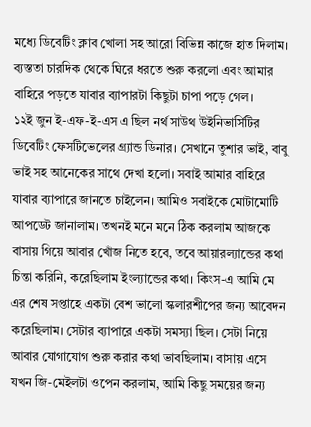মধ্যে ডিবেটিং ক্লাব খোলা সহ আরো বিভিন্ন কাজে হাত দিলাম। ব্যস্ততা চারদিক থেকে ঘিরে ধরতে শুরু করলো এবং আমার বাহিরে পড়তে যাবার ব্যাপারটা কিছুটা চাপা পড়ে গেল।
১২ই জুন ই-এফ-ই-এস এ ছিল নর্থ সাউথ উইনিভার্সিটির ডিবেটিং ফেসটিভেলের গ্র্যান্ড ডিনার। সেখানে তুশার ভাই, বাবু ভাই সহ আনেকের সাথে দেখা হলো। সবাই আমার বাহিরে যাবার ব্যাপারে জানতে চাইলেন। আমিও সবাইকে মোটামোটি আপডেট জানালাম। তখনই মনে মনে ঠিক করলাম আজকে বাসায় গিয়ে আবার খোঁজ নিতে হবে, তবে আয়ারল্যান্ডের কথা চিন্তা করিনি, করেছিলাম ইংল্যান্ডের কথা। কিংস-এ আমি মে এর শেষ সপ্তাহে একটা বেশ ভালো স্কলারশীপের জন্য আবেদন করেছিলাম। সেটার ব্যাপারে একটা সমস্যা ছিল। সেটা নিয়ে আবার যোগাযোগ শুরু করার কথা ভাবছিলাম। বাসায় এসে যখন জি-মেইলটা ওপেন করলাম, আমি কিছু সময়ের জন্য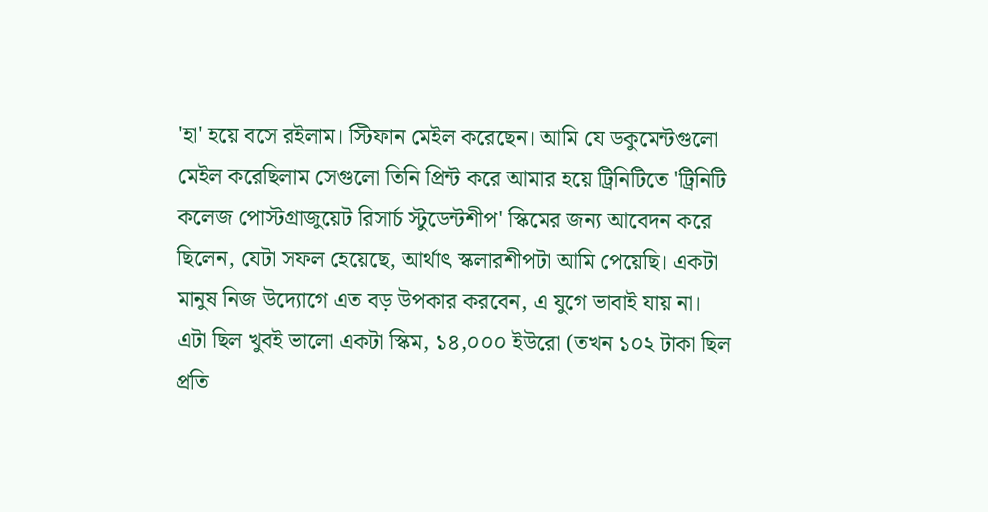'হা' হয়ে বসে রইলাম। স্টিফান মেইল করেছেন। আমি যে ডকুমেন্টগুলো মেইল করেছিলাম সেগুলো তিনি প্রিন্ট করে আমার হয়ে ট্রিনিটিতে 'ট্রিনিটি কলেজ পোস্টগ্রাজুয়েট রিসার্চ স্টুডেন্টশীপ' স্কিমের জন্য আবেদন করে ছিলেন, যেটা সফল হেয়েছে, আর্থাৎ স্কলারশীপটা আমি পেয়েছি। একটা মানুষ নিজ উদ্যোগে এত বড় উপকার করবেন, এ যুগে ভাবাই যায় না।
এটা ছিল খুবই ভালো একটা স্কিম, ১৪,০০০ ইউরো (তখন ১০২ টাকা ছিল প্রতি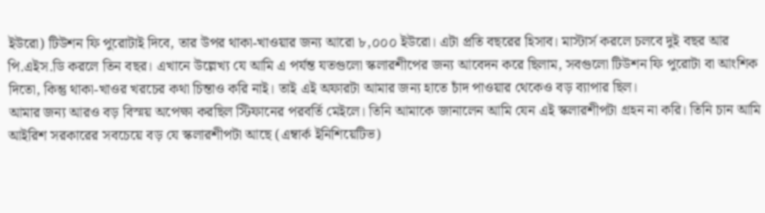ইউরো) টিউশন ফি পুরোটাই দিবে, তার উপর থাকা-খাওয়ার জন্য আরো ৮,০০০ ইউরো। এটা প্রতি বছরের হিসাব। মাস্টার্স করলে চলবে দুই বছর আর পি.এইস.ডি করলে তিন বছর। এখানে উল্লেখ্য যে আমি এ পর্যন্ত যতগুলো স্কলারশীপের জন্য আবেদন করে ছিলাম, সবগুলো টিউশন ফি পুরোটা বা আংশিক দিতো, কিন্তু থাকা-খাওর খরচের কথা চিন্তাও করি নাই। তাই এই অফারটা আমার জন্য হাতে চাঁদ পাওয়ার থেকেও বড় ব্যাপার ছিল।
আমার জন্য আরও বড় বিস্ময় অপেক্ষা করছিল স্টিফানের পরবর্তি মেইলে। তিনি আমাকে জানালেন আমি যেন এই স্কলারশীপটা গ্রহন না করি। তিনি চান আমি আইরিশ সরকারের সবচেয়ে বড় যে স্কলারশীপটা আছে (এম্বার্ক ইনিশিয়েটিভ)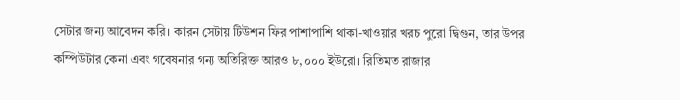সেটার জন্য আবেদন করি। কারন সেটায় টিউশন ফির পাশাপাশি থাকা-খাওয়ার খরচ পুরো দ্বিগুন, তার উপর কম্পিউটার কেনা এবং গবেষনার গন্য অতিরিক্ত আরও ৮,০০০ ইউরো। রিতিমত রাজার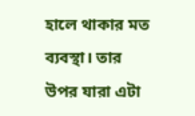হালে থাকার মত ব্যবস্থা। তার উপর যারা এটা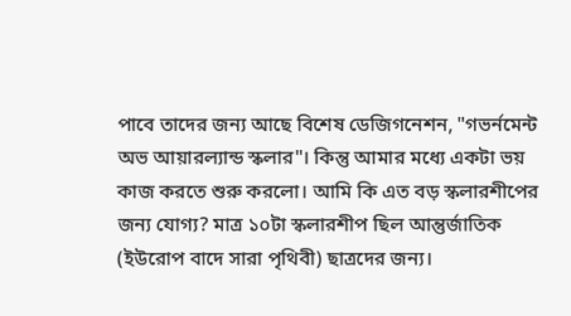পাবে তাদের জন্য আছে বিশেষ ডেজিগনেশন, "গভর্নমেন্ট অভ আয়ারল্যান্ড স্কলার"। কিন্তু আমার মধ্যে একটা ভয় কাজ করতে শুরু করলো। আমি কি এত বড় স্কলারশীপের জন্য যোগ্য? মাত্র ১০টা স্কলারশীপ ছিল আন্তুর্জাতিক (ইউরোপ বাদে সারা পৃথিবী) ছাত্রদের জন্য।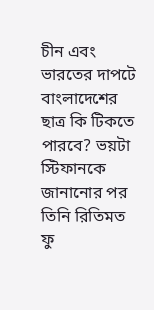চীন এবং ভারতের দাপটে বাংলাদেশের ছাত্র কি টিকতে পারবে? ভয়টা স্টিফানকে জানানোর পর তিনি রিতিমত ফু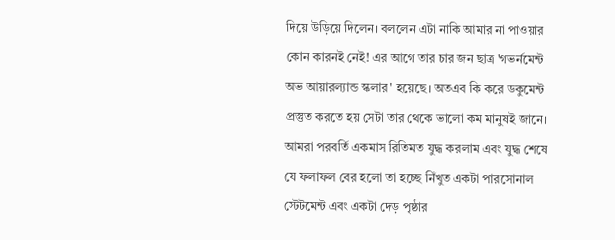দিয়ে উড়িয়ে দিলেন। বললেন এটা নাকি আমার না পাওয়ার কোন কারনই নেই! এর আগে তার চার জন ছাত্র 'গভর্নমেন্ট অভ আয়ারল্যান্ড স্কলার' হয়েছে। অতএব কি করে ডকুমেন্ট প্রস্তুত করতে হয় সেটা তার থেকে ভালো কম মানুষই জানে। আমরা পরবর্তি একমাস রিতিমত যুদ্ধ করলাম এবং যুদ্ধ শেষে যে ফলাফল বের হলো তা হচ্ছে নিঁখুত একটা পারসোনাল স্টেটমেন্ট এবং একটা দেড় পৃষ্ঠার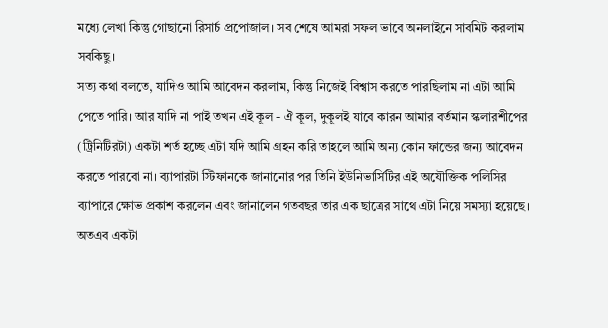মধ্যে লেখা কিন্তু গোছানো রিসার্চ প্রপোজাল। সব শেষে আমরা সফল ভাবে অনলাইনে সাবমিট করলাম সবকিছু।
সত্য কথা বলতে, যাদিও আমি আবেদন করলাম, কিন্তু নিজেই বিশ্বাস করতে পারছিলাম না এটা আমি পেতে পারি। আর যাদি না পাই তখন এই কূল - ঐ কূল, দুকূলই যাবে কারন আমার বর্তমান স্কলারশীপের (ট্রিনিটিরটা) একটা শর্ত হচ্ছে এটা যদি আমি গ্রহন করি তাহলে আমি অন্য কোন ফান্ডের জন্য আবেদন করতে পারবো না। ব্যাপারটা স্টিফানকে জানানোর পর তিনি ইউনিভার্সিটির এই অযৌক্তিক পলিসির ব্যাপারে ক্ষোভ প্রকাশ করলেন এবং জানালেন গতবছর তার এক ছাত্রের সাথে এটা নিয়ে সমস্যা হয়েছে। অতএব একটা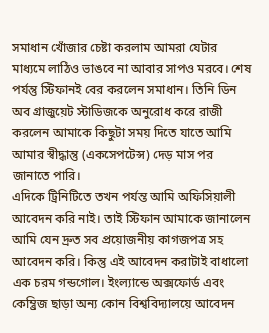সমাধান খোঁজার চেষ্টা করলাম আমরা যেটার মাধ্যমে লাঠিও ভাঙবে না আবার সাপও মরবে। শেষ পর্যন্তু স্টিফানই বের করলেন সমাধান। তিনি ডিন অব গ্রাজুয়েট স্টাডিজকে অনুরোধ করে রাজী করলেন আমাকে কিছুটা সময় দিতে যাতে আমি আমার স্বীদ্ধান্তু (একসেপটেন্স) দেড় মাস পর জানাতে পারি।
এদিকে ট্রিনিটিতে তখন পর্যন্ত আমি অফিসিয়ালী আবেদন করি নাই। তাই স্টিফান আমাকে জানালেন আমি যেন দ্রুত সব প্রয়োজনীয় কাগজপত্র সহ আবেদন করি। কিন্তু এই আবেদন করাটাই বাধালো এক চরম গন্ডগোল। ইংল্যান্ডে অক্সফোর্ড এবং কেম্ব্রিজ ছাড়া অন্য কোন বিশ্ববিদ্যালয়ে আবেদন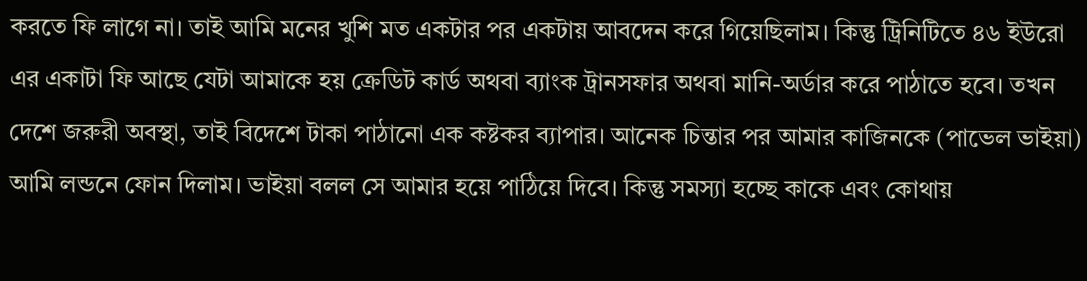করতে ফি লাগে না। তাই আমি মনের খুশি মত একটার পর একটায় আবদেন করে গিয়েছিলাম। কিন্তু ট্রিনিটিতে ৪৬ ইউরো এর একাটা ফি আছে যেটা আমাকে হয় ক্রেডিট কার্ড অথবা ব্যাংক ট্রানসফার অথবা মানি-অর্ডার করে পাঠাতে হবে। তখন দেশে জরুরী অবস্থা, তাই বিদেশে টাকা পাঠানো এক কষ্টকর ব্যাপার। আনেক চিন্তার পর আমার কাজিনকে (পাভেল ভাইয়া) আমি লন্ডনে ফোন দিলাম। ভাইয়া বলল সে আমার হয়ে পাঠিয়ে দিবে। কিন্তু সমস্যা হচ্ছে কাকে এবং কোথায়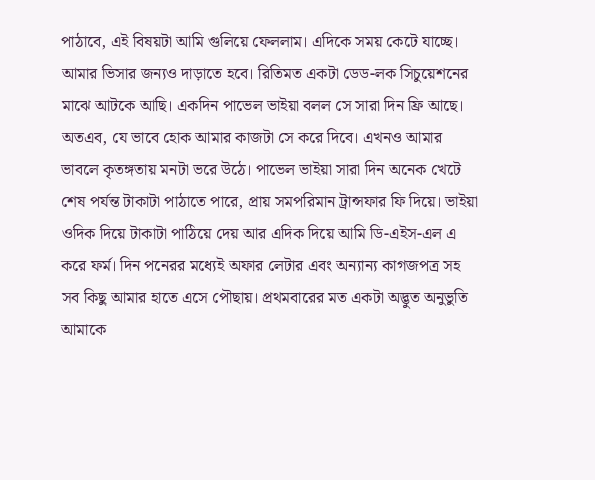পাঠাবে, এই বিষয়টা আমি গুলিয়ে ফেললাম। এদিকে সময় কেটে যাচ্ছে। আমার ভিসার জন্যও দাড়াতে হবে। রিতিমত একটা ডেড-লক সিচুয়েশনের মাঝে আটকে আছি। একদিন পাভেল ভাইয়া বলল সে সারা দিন ফ্রি আছে। অতএব, যে ভাবে হোক আমার কাজটা সে করে দিবে। এখনও আমার ভাবলে কৃতঙ্গতায় মনটা ভরে উঠে। পাভেল ভাইয়া সারা দিন অনেক খেটে শেষ পর্যন্ত টাকাটা পাঠাতে পারে, প্রায় সমপরিমান ট্রান্সফার ফি দিয়ে। ভাইয়া ওদিক দিয়ে টাকাটা পাঠিয়ে দেয় আর এদিক দিয়ে আমি ডি-এইস-এল এ করে ফর্ম। দিন পনেরর মধ্যেই অফার লেটার এবং অন্যান্য কাগজপত্র সহ সব কিছু আমার হাতে এসে পৌছায়। প্রথমবারের মত একটা অদ্ভুত অনুভুতি আমাকে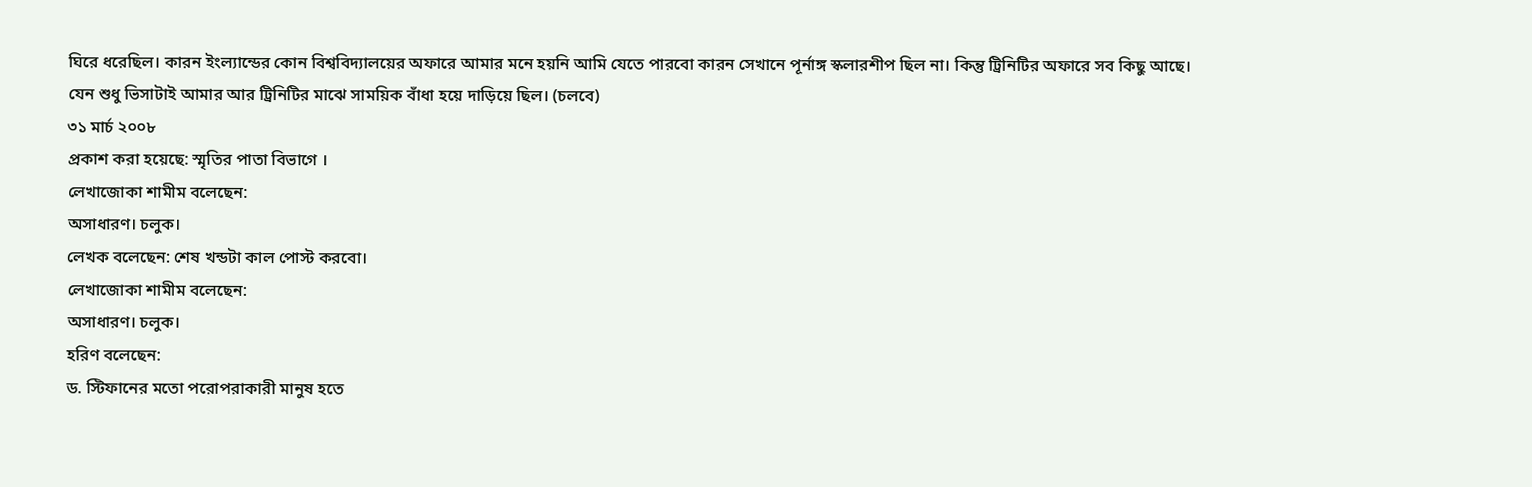ঘিরে ধরেছিল। কারন ইংল্যান্ডের কোন বিশ্ববিদ্যালয়ের অফারে আমার মনে হয়নি আমি যেতে পারবো কারন সেখানে পূর্নাঙ্গ স্কলারশীপ ছিল না। কিন্তু ট্রিনিটির অফারে সব কিছু আছে। যেন শুধু ভিসাটাই আমার আর ট্রিনিটির মাঝে সাময়িক বাঁধা হয়ে দাড়িয়ে ছিল। (চলবে)
৩১ মার্চ ২০০৮
প্রকাশ করা হয়েছে: স্মৃতির পাতা বিভাগে ।
লেখাজোকা শামীম বলেছেন:
অসাধারণ। চলুক।
লেখক বলেছেন: শেষ খন্ডটা কাল পোস্ট করবো।
লেখাজোকা শামীম বলেছেন:
অসাধারণ। চলুক।
হরিণ বলেছেন:
ড. স্টিফানের মতো পরোপরাকারী মানুষ হতে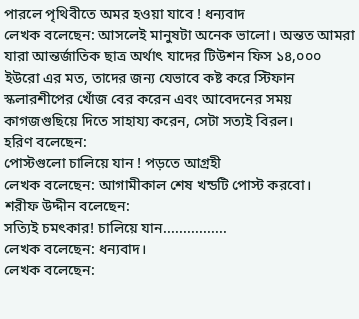পারলে পৃথিবীতে অমর হওয়া যাবে ! ধন্যবাদ
লেখক বলেছেন: আসলেই মানুষটা অনেক ভালো। অন্তত আমরা যারা আন্তর্জাতিক ছাত্র অর্থাৎ যাদের টিউশন ফিস ১৪,০০০ ইউরো এর মত, তাদের জন্য যেভাবে কষ্ট করে স্টিফান স্কলারশীপের খোঁজ বের করেন এবং আবেদনের সময় কাগজগুছিয়ে দিতে সাহায্য করেন, সেটা সত্যই বিরল।
হরিণ বলেছেন:
পোস্টগুলো চালিয়ে যান ! পড়তে আগ্রহী
লেখক বলেছেন: আগামীকাল শেষ খন্ডটি পোস্ট করবো।
শরীফ উদ্দীন বলেছেন:
সত্যিই চমৎকার! চালিয়ে যান................
লেখক বলেছেন: ধন্যবাদ।
লেখক বলেছেন: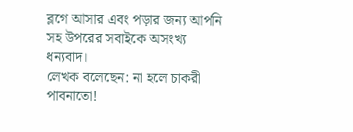ব্লগে আসার এবং পড়ার জন্য আপনি সহ উপরের সবাইকে অসংখ্য ধন্যবাদ।
লেখক বলেছেন: না হলে চাকরী পাবনাতো!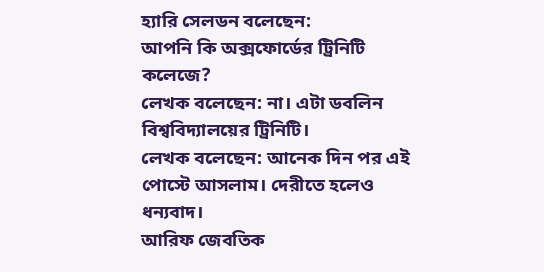হ্যারি সেলডন বলেছেন:
আপনি কি অক্সফোর্ডের ট্রিনিটি কলেজে?
লেখক বলেছেন: না। এটা ডবলিন বিশ্ববিদ্যালয়ের ট্রিনিটি।
লেখক বলেছেন: আনেক দিন পর এই পোস্টে আসলাম। দেরীতে হলেও ধন্যবাদ।
আরিফ জেবতিক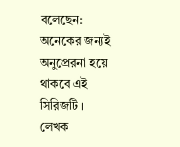বলেছেন:
অনেকের জন্যই অনুপ্রেরনা হয়ে থাকবে এই সিরিজটি ।
লেখক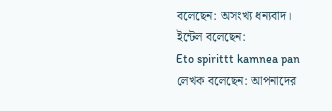বলেছেন: অসংখ্য ধন্যবাদ।
ইন্টেল বলেছেন:
Eto spirittt kamnea pan
লেখক বলেছেন: আপনাদের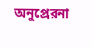অনুপ্রেরনা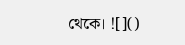থেকে। ![]()